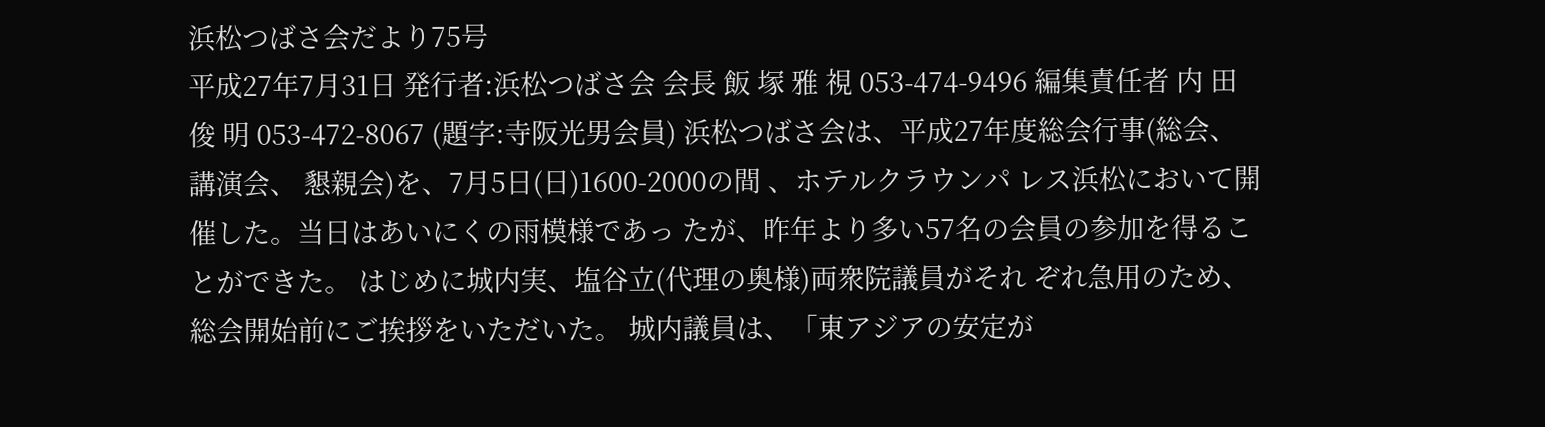浜松つばさ会だより75号
平成27年7月31日 発行者:浜松つばさ会 会長 飯 塚 雅 視 053-474-9496 編集責任者 内 田 俊 明 053-472-8067 (題字:寺阪光男会員) 浜松つばさ会は、平成27年度総会行事(総会、講演会、 懇親会)を、7月5日(日)1600-2000の間 、ホテルクラウンパ レス浜松において開催した。当日はあいにくの雨模様であっ たが、昨年より多い57名の会員の参加を得ることができた。 はじめに城内実、塩谷立(代理の奥様)両衆院議員がそれ ぞれ急用のため、総会開始前にご挨拶をいただいた。 城内議員は、「東アジアの安定が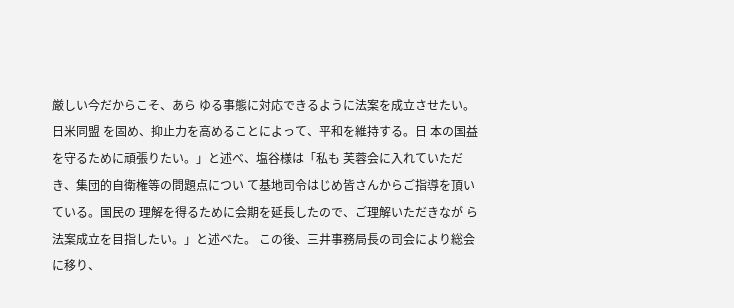厳しい今だからこそ、あら ゆる事態に対応できるように法案を成立させたい。日米同盟 を固め、抑止力を高めることによって、平和を維持する。日 本の国益を守るために頑張りたい。」と述べ、塩谷様は「私も 芙蓉会に入れていただき、集団的自衛権等の問題点につい て基地司令はじめ皆さんからご指導を頂いている。国民の 理解を得るために会期を延長したので、ご理解いただきなが ら法案成立を目指したい。」と述べた。 この後、三井事務局長の司会により総会に移り、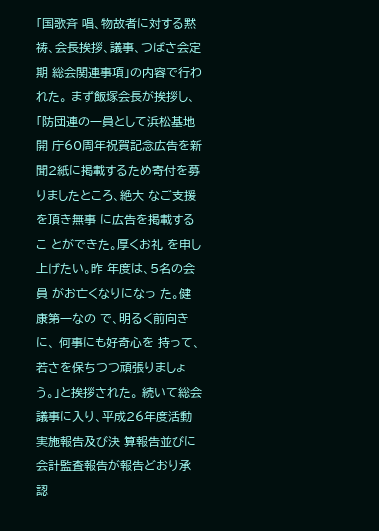「国歌斉 唱、物故者に対する黙祷、会長挨拶、議事、つばさ会定期 総会関連事項」の内容で行われた。 まず飯塚会長が挨拶し、「防団連の一員として浜松基地開 庁60周年祝賀記念広告を新聞2紙に掲載するため寄付を募 りましたところ、絶大 なご支援を頂き無事 に広告を掲載するこ とができた。厚くお礼 を申し上げたい。昨 年度は、5名の会員 がお亡くなりになっ た。健康第一なの で、明るく前向きに、 何事にも好奇心を 持って、若さを保ちつつ頑張りましょう。」と挨拶された。 続いて総会議事に入り、平成26年度活動実施報告及び決 算報告並びに会計監査報告が報告どおり承認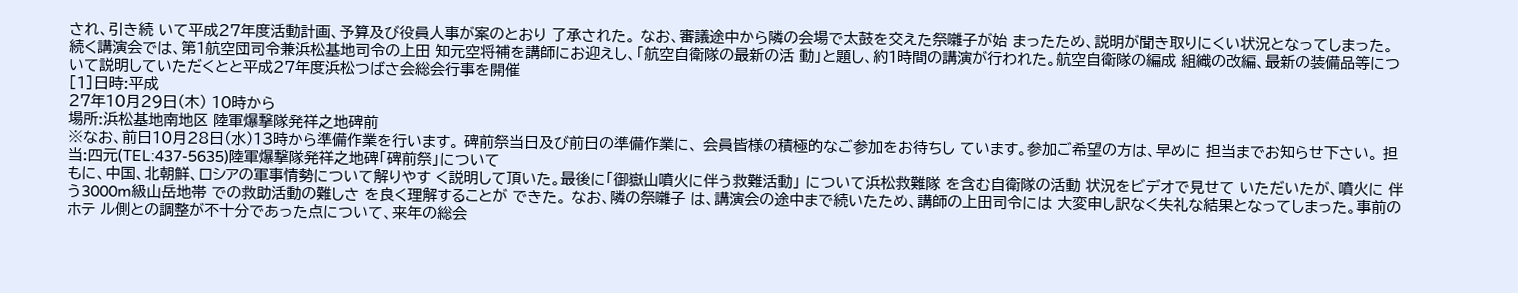され、引き続 いて平成27年度活動計画、予算及び役員人事が案のとおり 了承された。 なお、審議途中から隣の会場で太鼓を交えた祭囃子が始 まったため、説明が聞き取りにくい状況となってしまった。 続く講演会では、第1航空団司令兼浜松基地司令の上田 知元空将補を講師にお迎えし、「航空自衛隊の最新の活 動」と題し、約1時間の講演が行われた。航空自衛隊の編成 組織の改編、最新の装備品等について説明していただくとと平成27年度浜松つばさ会総会行事を開催
[1]日時:平成
27年10月29日(木) 10時から
場所:浜松基地南地区 陸軍爆撃隊発祥之地碑前
※なお、前日10月28日(水)13時から準備作業を行います。 碑前祭当日及び前日の準備作業に、 会員皆様の積極的なご参加をお待ちし ています。参加ご希望の方は、早めに 担当までお知らせ下さい。 担当:四元(TEL:437-5635)陸軍爆撃隊発祥之地碑「碑前祭」について
もに、中国、北朝鮮、ロシアの軍事情勢について解りやす く説明して頂いた。最後に「御嶽山噴火に伴う救難活動」 について浜松救難隊 を含む自衛隊の活動 状況をビデオで見せて いただいたが、噴火に 伴う3000m級山岳地帯 での救助活動の難しさ を良く理解することが できた。 なお、隣の祭囃子 は、講演会の途中まで続いたため、講師の上田司令には 大変申し訳なく失礼な結果となってしまった。事前のホテ ル側との調整が不十分であった点について、来年の総会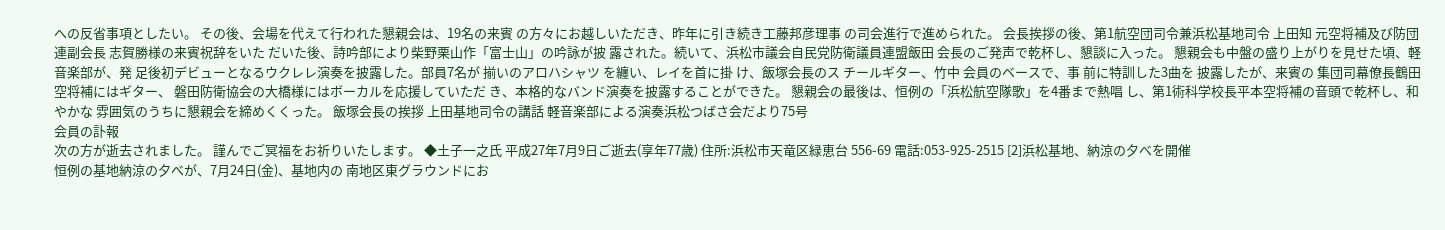への反省事項としたい。 その後、会場を代えて行われた懇親会は、19名の来賓 の方々にお越しいただき、昨年に引き続き工藤邦彦理事 の司会進行で進められた。 会長挨拶の後、第1航空団司令兼浜松基地司令 上田知 元空将補及び防団連副会長 志賀勝様の来賓祝辞をいた だいた後、詩吟部により柴野栗山作「富士山」の吟詠が披 露された。続いて、浜松市議会自民党防衛議員連盟飯田 会長のご発声で乾杯し、懇談に入った。 懇親会も中盤の盛り上がりを見せた頃、軽音楽部が、発 足後初デビューとなるウクレレ演奏を披露した。部員7名が 揃いのアロハシャツ を纏い、レイを首に掛 け、飯塚会長のス チールギター、竹中 会員のベースで、事 前に特訓した3曲を 披露したが、来賓の 集団司幕僚長鶴田 空将補にはギター、 磐田防衛協会の大橋様にはボーカルを応援していただ き、本格的なバンド演奏を披露することができた。 懇親会の最後は、恒例の「浜松航空隊歌」を4番まで熱唱 し、第1術科学校長平本空将補の音頭で乾杯し、和やかな 雰囲気のうちに懇親会を締めくくった。 飯塚会長の挨拶 上田基地司令の講話 軽音楽部による演奏浜松つばさ会だより75号
会員の訃報
次の方が逝去されました。 謹んでご冥福をお祈りいたします。 ◆土子一之氏 平成27年7月9日ご逝去(享年77歳) 住所:浜松市天竜区緑恵台 556-69 電話:053-925-2515 [2]浜松基地、納涼の夕べを開催
恒例の基地納涼の夕べが、7月24日(金)、基地内の 南地区東グラウンドにお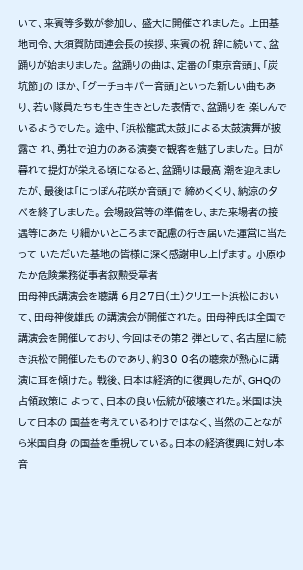いて、来賓等多数が参加し、 盛大に開催されました。 上田基地司令、大須賀防団連会長の挨拶、来賓の祝 辞に続いて、盆踊りが始まりました。 盆踊りの曲は、定番の「東京音頭」、「炭坑節」の ほか、「グーチョキパー音頭」といった新しい曲もあ り、若い隊員たちも生き生きとした表情で、盆踊りを 楽しんでいるようでした。 途中、「浜松龍武太鼓」による太鼓演舞が披露さ れ、勇壮で迫力のある演奏で観客を魅了しました。 日が暮れて提灯が栄える頃になると、盆踊りは最高 潮を迎えましたが、最後は「にっぽん花咲か音頭」で 締めくくり、納涼の夕べを終了しました。 会場設営等の準備をし、また来場者の接遇等にあた り細かいところまで配慮の行き届いた運営に当たって いただいた基地の皆様に深く感謝申し上げます。 小原ゆたか危険業務従事者叙勲受章者
田母神氏講演会を聴講 6月27日(土)クリエート浜松において、田母神俊雄氏 の講演会が開催された。 田母神氏は全国で講演会を開催しており、今回はその第2 弾として、名古屋に続き浜松で開催したものであり、約30 0名の聴衆が熱心に講演に耳を傾けた。 戦後、日本は経済的に復興したが、GHQの占領政策に よって、日本の良い伝統が破壊された。米国は決して日本の 国益を考えているわけではなく、当然のことながら米国自身 の国益を重視している。日本の経済復興に対し本音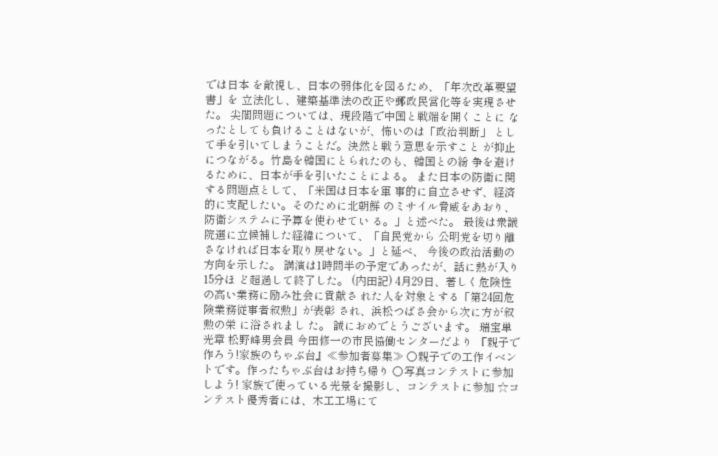では日本 を敵視し、日本の弱体化を図るため、「年次改革要望書」を 立法化し、建築基準法の改正や郵政民営化等を実現させた。 尖閣問題については、現段階で中国と戦端を開くことに なったとしても負けることはないが、怖いのは「政治判断」 として手を引いてしまうことだ。決然と戦う意思を示すこと が抑止につながる。竹島を韓国にとられたのも、韓国との紛 争を避けるために、日本が手を引いたことによる。 また日本の防衛に関する問題点として、「米国は日本を軍 事的に自立させず、経済的に支配したい。そのために北朝鮮 のミサイル脅威をあおり、防衛システムに予算を使わせてい る。」と述べた。 最後は衆議院選に立候補した経緯について、「自民党から 公明党を切り離さなければ日本を取り戻せない。」と延べ、 今後の政治活動の方向を示した。 講演は1時間半の予定であったが、話に熱が入り15分ほ ど超過して終了した。 (内田記) 4月29日、著しく危険性の高い業務に励み社会に貢献さ れた人を対象とする「第24回危険業務従事者叙勲」が表彰 され、浜松つばさ会から次に方が叙勲の栄 に浴されまし た。 誠におめでとうございます。 瑞宝単光章 松野峰男会員 今田修一の市民協働センターだより 『親子で作ろう!家族のちゃぶ台』≪参加者募集≫ ○親子での工作イベントです。作ったちゃぶ台はお持ち帰り ○写真コンテストに参加しよう! 家族で使っている光景を撮影し、コンテストに参加 ☆コンテスト優秀者には、木工工場にて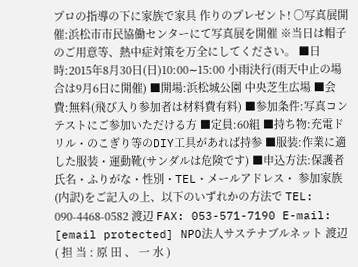プロの指導の下に家族で家具 作りのプレゼント! ○写真展開催:浜松市市民協働センターにて写真展を開催 ※当日は帽子のご用意等、熱中症対策を万全にしてください。 ■日時:2015年8月30日(日)10:00∼15:00 小雨決行(雨天中止の場合は9月6日に開催) ■開場:浜松城公園 中央芝生広場 ■会費:無料(飛び入り参加者は材料費有料) ■参加条件:写真コンテストにご参加いただける方 ■定員:60組 ■持ち物:充電ドリル・のこぎり等のDIY工具があれば持参 ■服装:作業に適した服装・運動靴(サンダルは危険です) ■申込方法:保護者氏名・ふりがな・性別・TEL・メールアドレス・ 参加家族(内訳)をご記入の上、以下のいずれかの方法で TEL: 090-4468-0582 渡辺 FAX: 053-571-7190 E-mail: [email protected] NPO法人サステナブルネット 渡辺( 担 当 : 原 田 、 一 水 )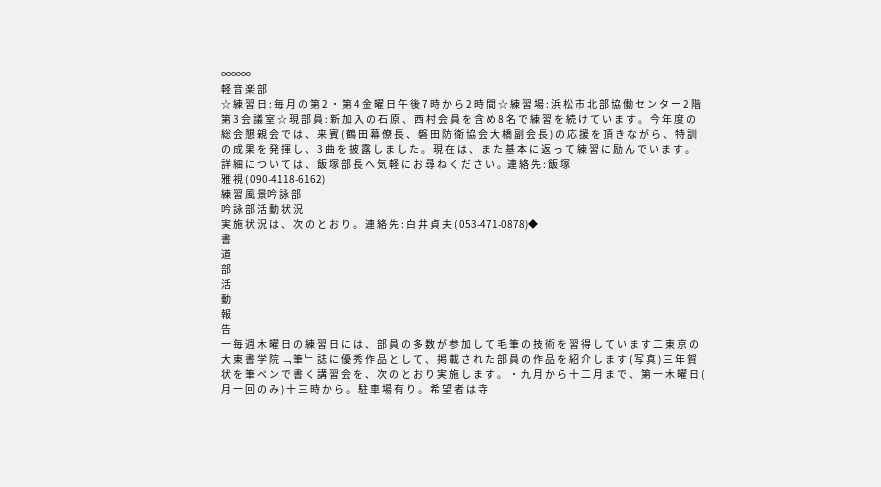∞∞∞
軽 音 楽 部
☆ 練 習 日 : 毎 月 の 第 2 ・ 第 4 金 曜 日 午 後 7 時 か ら 2 時 間 ☆ 練 習 場 : 浜 松 市 北 部 協 働 セ ン タ ー 2 階 第 3 会 議 室 ☆ 現 部 員 : 新 加 入 の 石 原 、 西 村 会 員 を 含 め 8 名 で 練 習 を 続 け て い ま す 。 今 年 度 の 総 会 懇 親 会 で は 、 来 賓 ( 鶴 田 幕 僚 長 、 磐 田 防 衛 協 会 大 橋 副 会 長 ) の 応 援 を 頂 き な が ら 、 特 訓 の 成 果 を 発 揮 し 、 3 曲 を 披 露 し ま し た 。 現 在 は 、 ま た 基 本 に 返 っ て 練 習 に 励 ん で い ま す 。 詳 細 に つ い て は 、 飯 塚 部 長 へ 気 軽 に お 尋 ね く だ さ い 。連 絡 先 : 飯 塚
雅 視 ( 090-4118-6162)
練 習 風 景吟 詠 部
吟 詠 部 活 動 状 況
実 施 状 況 は 、 次 の と お り 。 連 絡 先 : 白 井 貞 夫 ( 053-471-0878)◆
書
道
部
活
動
報
告
一 毎 週 木 曜 日 の 練 習 日 に は 、 部 員 の 多 数 が 参 加 し て 毛 筆 の 技 術 を 習 得 し て い ま す 二 東 京 の 大 東 書 学 院 ﹁ 筆 ﹂ 誌 に 優 秀 作 品 と し て 、 掲 載 さ れ た 部 員 の 作 品 を 紹 介 し ま す ( 写 真 ) 三 年 賀 状 を 筆 ペ ン で 書 く 講 習 会 を 、 次 の と お り 実 施 し ま す 。 ・ 九 月 か ら 十 二 月 ま で 、 第 一 木 曜 日 ( 月 一 回 の み ) 十 三 時 か ら 。 駐 車 場 有 り 。 希 望 者 は 寺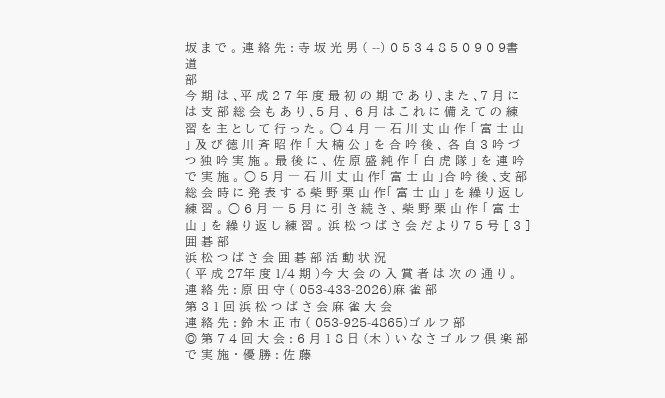坂 ま で 。 連 絡 先 : 寺 坂 光 男 ( --) 0 5 3 4 8 5 0 9 0 9書
道
部
今 期 は 、平 成 2 7 年 度 最 初 の 期 で あ り 、ま た 、7 月 に は 支 部 総 会 も あ り 、5 月 、 6 月 は こ れ に 備 え て の 練 習 を 主 と し て 行 っ た 。 ○ 4 月 ― 石 川 丈 山 作 「 富 士 山 」 及 び 徳 川 斉 昭 作 「 大 楠 公 」 を 合 吟 後 、 各 自 3 吟 づ つ 独 吟 実 施 。 最 後 に 、 佐 原 盛 純 作 「 白 虎 隊 」 を 連 吟 で 実 施 。 ○ 5 月 ― 石 川 丈 山 作「 富 士 山 」合 吟 後 、支 部 総 会 時 に 発 表 す る 柴 野 栗 山 作「 富 士 山 」 を 繰 り 返 し 練 習 。 ○ 6 月 ― 5 月 に 引 き 続 き 、 柴 野 栗 山 作 「 富 士 山 」 を 繰 り 返 し 練 習 。 浜 松 つ ば さ 会 だ よ り 7 5 号 [ 3 ]囲 碁 部
浜 松 つ ば さ 会 囲 碁 部 活 動 状 況
( 平 成 27年 度 1/4 期 )今 大 会 の 入 賞 者 は 次 の 通 り 。
連 絡 先 : 原 田 守 ( 053-433-2026)麻 雀 部
第 3 1 回 浜 松 つ ば さ 会 麻 雀 大 会
連 絡 先 : 鈴 木 正 市 ( 053-925-4865)ゴ ル フ 部
◎ 第 7 4 回 大 会 : 6 月 1 8 日 (木 ) い な さ ゴ ル フ 倶 楽 部 で 実 施 ・ 優 勝 : 佐 藤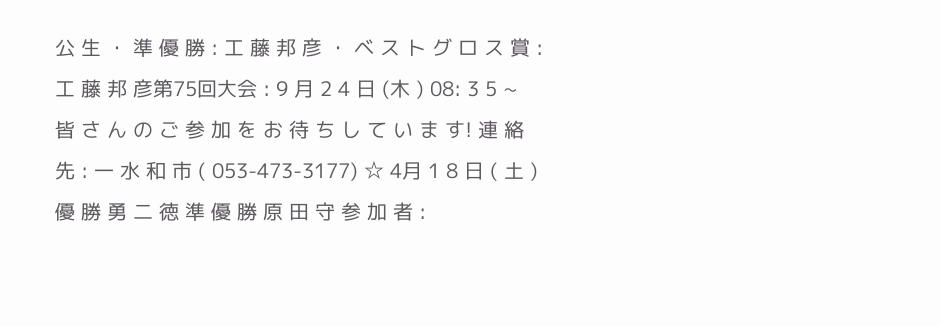公 生 ・ 準 優 勝 : 工 藤 邦 彦 ・ ベ ス ト グ ロ ス 賞 : 工 藤 邦 彦第75回大会 : 9 月 2 4 日 (木 ) 08: 3 5 ∼
皆 さ ん の ご 参 加 を お 待 ち し て い ま す! 連 絡 先 : 一 水 和 市 ( 053-473-3177) ☆ 4月 1 8 日 ( 土 ) 優 勝 勇 二 徳 準 優 勝 原 田 守 参 加 者 :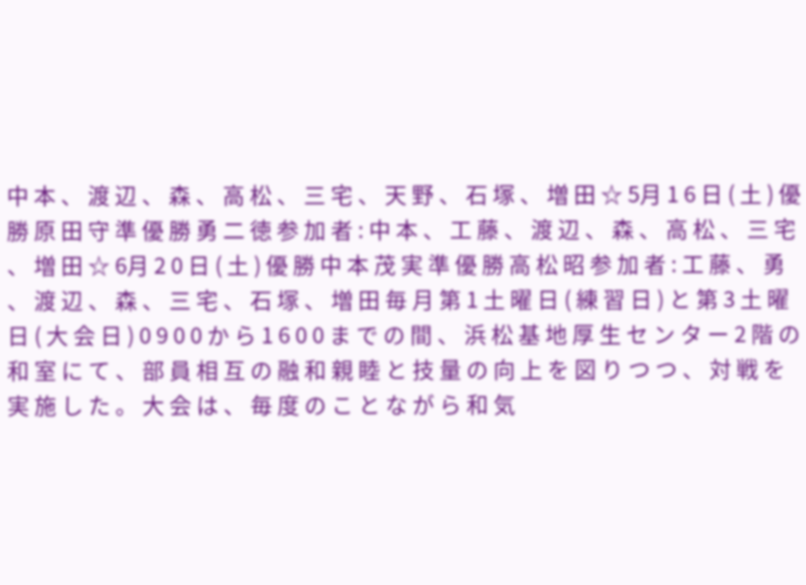中 本 、 渡 辺 、 森 、 高 松 、 三 宅 、 天 野 、 石 塚 、 増 田 ☆ 5月 1 6 日 ( 土 ) 優 勝 原 田 守 準 優 勝 勇 二 徳 参 加 者 : 中 本 、 工 藤 、 渡 辺 、 森 、 高 松 、 三 宅 、 増 田 ☆ 6月 2 0 日 ( 土 ) 優 勝 中 本 茂 実 準 優 勝 高 松 昭 参 加 者 : 工 藤 、 勇 、 渡 辺 、 森 、 三 宅 、 石 塚 、 増 田 毎 月 第 1 土 曜 日 ( 練 習 日 ) と 第 3 土 曜 日 ( 大 会 日 ) 0 9 0 0 か ら 1 6 0 0 ま で の 間 、 浜 松 基 地 厚 生 セ ン タ ー 2 階 の 和 室 に て 、 部 員 相 互 の 融 和 親 睦 と 技 量 の 向 上 を 図 り つ つ 、 対 戦 を 実 施 し た 。 大 会 は 、 毎 度 の こ と な が ら 和 気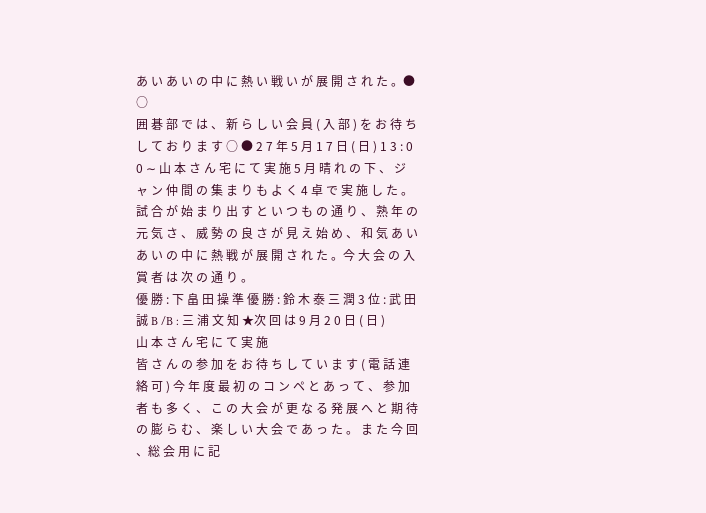あ い あ い の 中 に 熱 い 戦 い が 展 開 さ れ た 。● ○
囲 碁 部 で は 、 新 ら し い 会 員 ( 入 部 ) を お 待 ち し て お り ま す ○ ● 2 7 年 5 月 1 7 日 ( 日 ) 1 3 : 0 0 ∼ 山 本 さ ん 宅 に て 実 施 5 月 晴 れ の 下 、 ジ ャ ン 仲 間 の 集 ま り も よ く 4 卓 で 実 施 し た 。 試 合 が 始 ま り 出 す と い つ も の 通 り 、 熟 年 の 元 気 さ 、 威 勢 の 良 さ が 見 え 始 め 、 和 気 あ い あ い の 中 に 熱 戦 が 展 開 さ れ た 。今 大 会 の 入 賞 者 は 次 の 通 り 。
優 勝 : 下 畠 田 操 準 優 勝 : 鈴 木 泰 三 潤 3 位 : 武 田 誠 B /B : 三 浦 文 知 ★次 回 は 9 月 2 0 日 ( 日 )
山 本 さ ん 宅 に て 実 施
皆 さ ん の 参 加 を お 待 ち し て い ま す ( 電 話 連 絡 可 ) 今 年 度 最 初 の コ ン ペ と あ っ て 、 参 加 者 も 多 く 、 こ の 大 会 が 更 な る 発 展 へ と 期 待 の 膨 ら む 、 楽 し い 大 会 で あ っ た 。 ま た 今 回 、総 会 用 に 記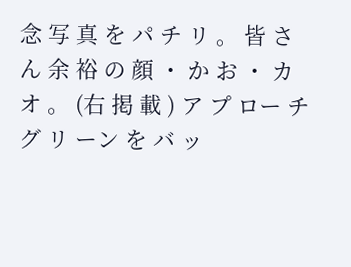念 写 真 を パ チ リ 。 皆 さ ん 余 裕 の 顔 ・ か お ・ カ オ 。 (右 掲 載 ) ア プ ロー チ グ リ ーン を バ ッ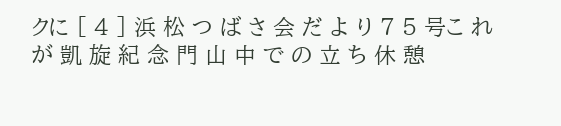クに [ 4 ] 浜 松 つ ば さ 会 だ よ り 7 5 号こ れ が 凱 旋 紀 念 門 山 中 で の 立 ち 休 憩